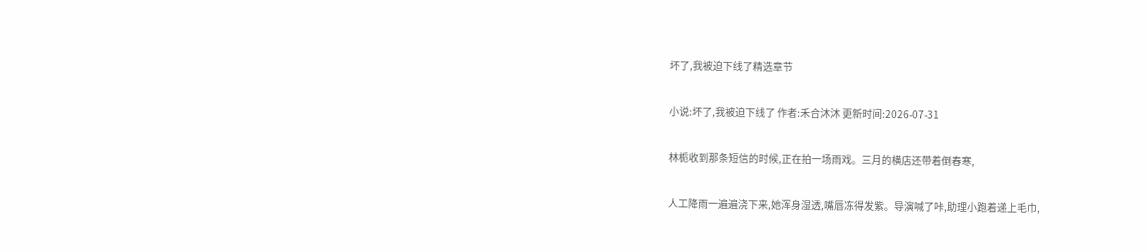坏了,我被迫下线了精选章节

小说:坏了,我被迫下线了 作者:禾合沐沐 更新时间:2026-07-31

林栀收到那条短信的时候,正在拍一场雨戏。三月的横店还带着倒春寒,

人工降雨一遍遍浇下来,她浑身湿透,嘴唇冻得发紫。导演喊了咔,助理小跑着递上毛巾,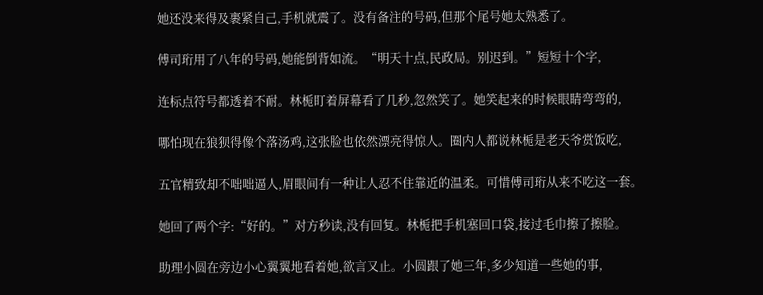她还没来得及裹紧自己,手机就震了。没有备注的号码,但那个尾号她太熟悉了。

傅司珩用了八年的号码,她能倒背如流。“明天十点,民政局。别迟到。”短短十个字,

连标点符号都透着不耐。林栀盯着屏幕看了几秒,忽然笑了。她笑起来的时候眼睛弯弯的,

哪怕现在狼狈得像个落汤鸡,这张脸也依然漂亮得惊人。圈内人都说林栀是老天爷赏饭吃,

五官精致却不咄咄逼人,眉眼间有一种让人忍不住靠近的温柔。可惜傅司珩从来不吃这一套。

她回了两个字:“好的。”对方秒读,没有回复。林栀把手机塞回口袋,接过毛巾擦了擦脸。

助理小圆在旁边小心翼翼地看着她,欲言又止。小圆跟了她三年,多少知道一些她的事,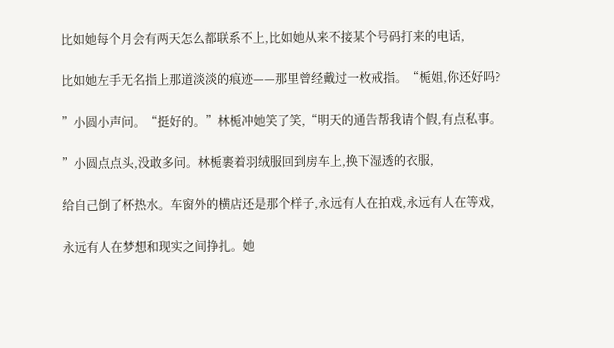比如她每个月会有两天怎么都联系不上,比如她从来不接某个号码打来的电话,

比如她左手无名指上那道淡淡的痕迹——那里曾经戴过一枚戒指。“栀姐,你还好吗?

”小圆小声问。“挺好的。”林栀冲她笑了笑,“明天的通告帮我请个假,有点私事。

”小圆点点头,没敢多问。林栀裹着羽绒服回到房车上,换下湿透的衣服,

给自己倒了杯热水。车窗外的横店还是那个样子,永远有人在拍戏,永远有人在等戏,

永远有人在梦想和现实之间挣扎。她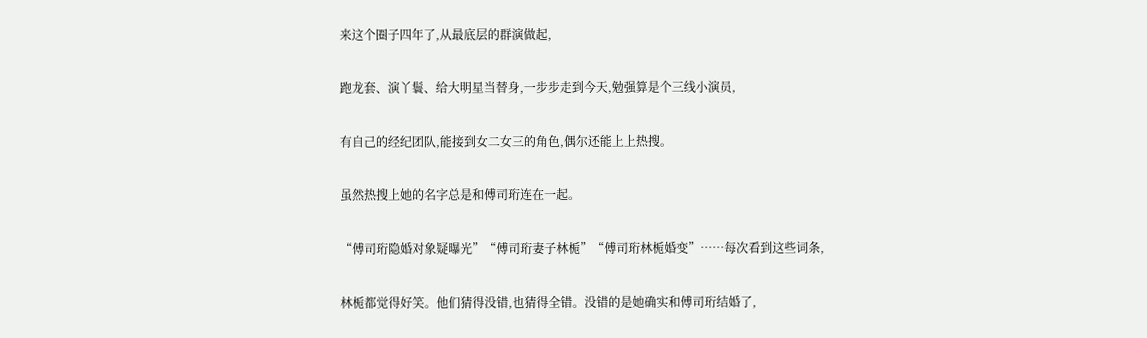来这个圈子四年了,从最底层的群演做起,

跑龙套、演丫鬟、给大明星当替身,一步步走到今天,勉强算是个三线小演员,

有自己的经纪团队,能接到女二女三的角色,偶尔还能上上热搜。

虽然热搜上她的名字总是和傅司珩连在一起。

“傅司珩隐婚对象疑曝光”“傅司珩妻子林栀”“傅司珩林栀婚变”……每次看到这些词条,

林栀都觉得好笑。他们猜得没错,也猜得全错。没错的是她确实和傅司珩结婚了,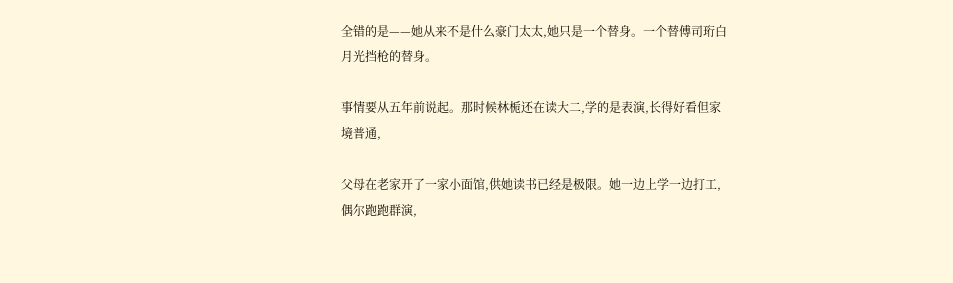全错的是——她从来不是什么豪门太太,她只是一个替身。一个替傅司珩白月光挡枪的替身。

事情要从五年前说起。那时候林栀还在读大二,学的是表演,长得好看但家境普通,

父母在老家开了一家小面馆,供她读书已经是极限。她一边上学一边打工,偶尔跑跑群演,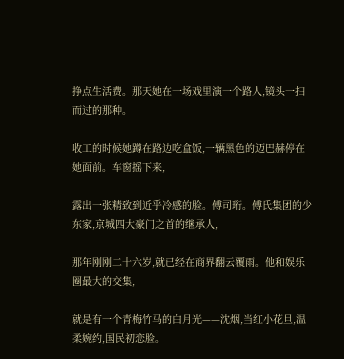挣点生活费。那天她在一场戏里演一个路人,镜头一扫而过的那种。

收工的时候她蹲在路边吃盒饭,一辆黑色的迈巴赫停在她面前。车窗摇下来,

露出一张精致到近乎冷感的脸。傅司珩。傅氏集团的少东家,京城四大豪门之首的继承人,

那年刚刚二十六岁,就已经在商界翻云覆雨。他和娱乐圈最大的交集,

就是有一个青梅竹马的白月光——沈烟,当红小花旦,温柔婉约,国民初恋脸。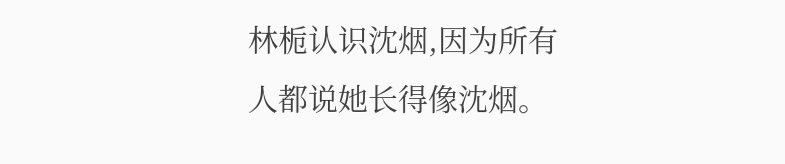林栀认识沈烟,因为所有人都说她长得像沈烟。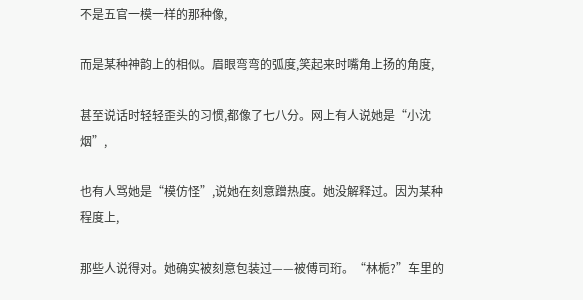不是五官一模一样的那种像,

而是某种神韵上的相似。眉眼弯弯的弧度,笑起来时嘴角上扬的角度,

甚至说话时轻轻歪头的习惯,都像了七八分。网上有人说她是“小沈烟”,

也有人骂她是“模仿怪”,说她在刻意蹭热度。她没解释过。因为某种程度上,

那些人说得对。她确实被刻意包装过——被傅司珩。“林栀?”车里的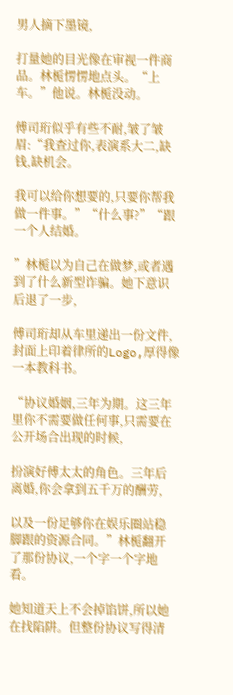男人摘下墨镜,

打量她的目光像在审视一件商品。林栀愣愣地点头。“上车。”他说。林栀没动。

傅司珩似乎有些不耐,皱了皱眉:“我查过你,表演系大二,缺钱,缺机会。

我可以给你想要的,只要你帮我做一件事。”“什么事?”“跟一个人结婚。

”林栀以为自己在做梦,或者遇到了什么新型诈骗。她下意识后退了一步,

傅司珩却从车里递出一份文件,封面上印着律所的Logo,厚得像一本教科书。

“协议婚姻,三年为期。这三年里你不需要做任何事,只需要在公开场合出现的时候,

扮演好傅太太的角色。三年后离婚,你会拿到五千万的酬劳,

以及一份足够你在娱乐圈站稳脚跟的资源合同。”林栀翻开了那份协议,一个字一个字地看。

她知道天上不会掉馅饼,所以她在找陷阱。但整份协议写得清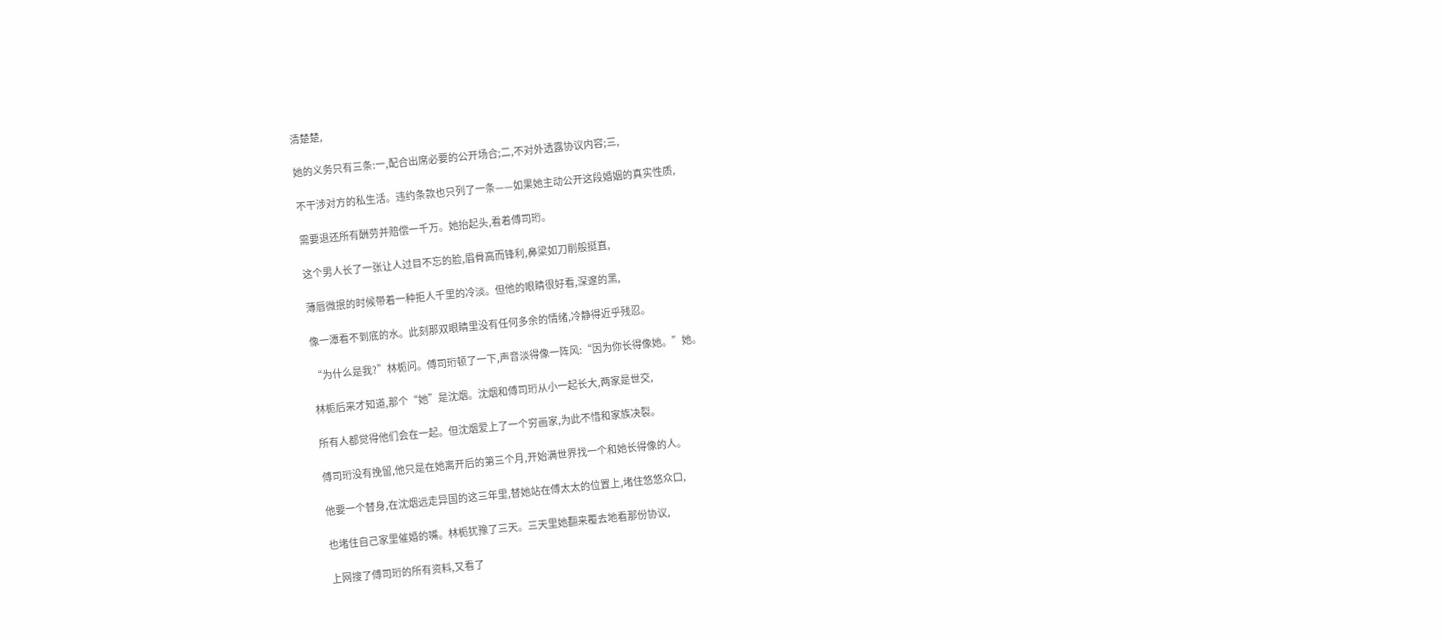清楚楚,

她的义务只有三条:一,配合出席必要的公开场合;二,不对外透露协议内容;三,

不干涉对方的私生活。违约条款也只列了一条——如果她主动公开这段婚姻的真实性质,

需要退还所有酬劳并赔偿一千万。她抬起头,看着傅司珩。

这个男人长了一张让人过目不忘的脸,眉骨高而锋利,鼻梁如刀削般挺直,

薄唇微抿的时候带着一种拒人千里的冷淡。但他的眼睛很好看,深邃的黑,

像一潭看不到底的水。此刻那双眼睛里没有任何多余的情绪,冷静得近乎残忍。

“为什么是我?”林栀问。傅司珩顿了一下,声音淡得像一阵风:“因为你长得像她。”她。

林栀后来才知道,那个“她”是沈烟。沈烟和傅司珩从小一起长大,两家是世交,

所有人都觉得他们会在一起。但沈烟爱上了一个穷画家,为此不惜和家族决裂。

傅司珩没有挽留,他只是在她离开后的第三个月,开始满世界找一个和她长得像的人。

他要一个替身,在沈烟远走异国的这三年里,替她站在傅太太的位置上,堵住悠悠众口,

也堵住自己家里催婚的嘴。林栀犹豫了三天。三天里她翻来覆去地看那份协议,

上网搜了傅司珩的所有资料,又看了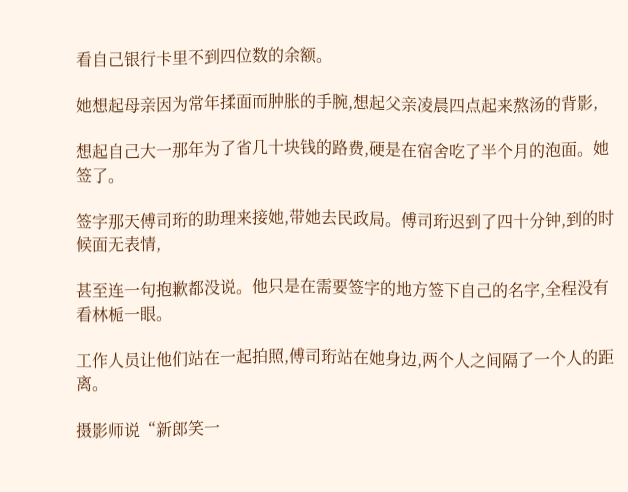看自己银行卡里不到四位数的余额。

她想起母亲因为常年揉面而肿胀的手腕,想起父亲凌晨四点起来熬汤的背影,

想起自己大一那年为了省几十块钱的路费,硬是在宿舍吃了半个月的泡面。她签了。

签字那天傅司珩的助理来接她,带她去民政局。傅司珩迟到了四十分钟,到的时候面无表情,

甚至连一句抱歉都没说。他只是在需要签字的地方签下自己的名字,全程没有看林栀一眼。

工作人员让他们站在一起拍照,傅司珩站在她身边,两个人之间隔了一个人的距离。

摄影师说“新郎笑一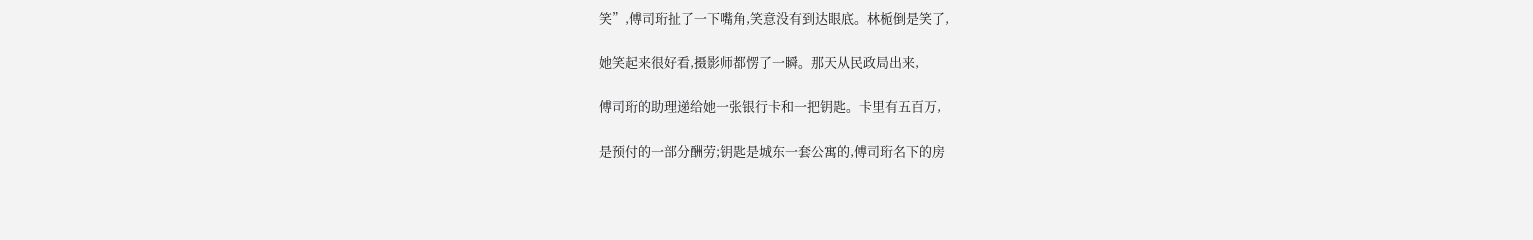笑”,傅司珩扯了一下嘴角,笑意没有到达眼底。林栀倒是笑了,

她笑起来很好看,摄影师都愣了一瞬。那天从民政局出来,

傅司珩的助理递给她一张银行卡和一把钥匙。卡里有五百万,

是预付的一部分酬劳;钥匙是城东一套公寓的,傅司珩名下的房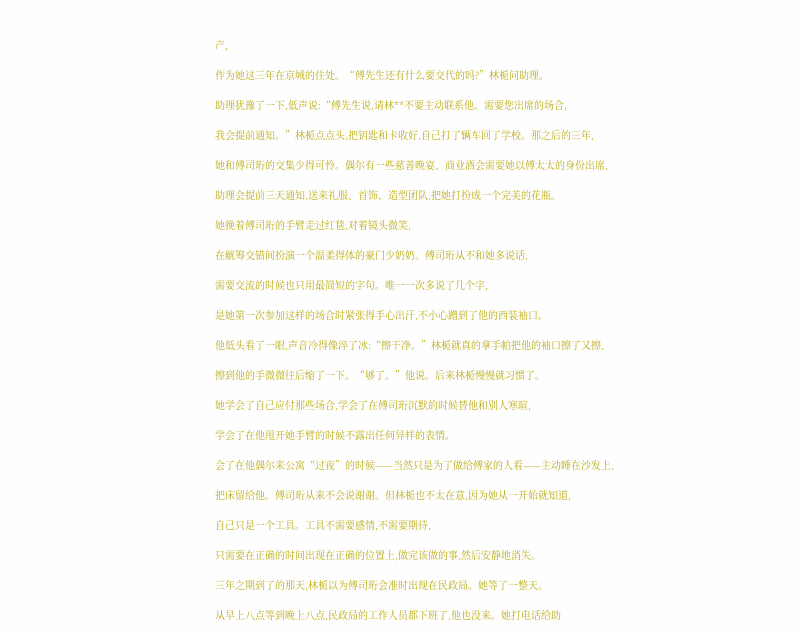产,

作为她这三年在京城的住处。“傅先生还有什么要交代的吗?”林栀问助理。

助理犹豫了一下,低声说:“傅先生说,请林**不要主动联系他。需要您出席的场合,

我会提前通知。”林栀点点头,把钥匙和卡收好,自己打了辆车回了学校。那之后的三年,

她和傅司珩的交集少得可怜。偶尔有一些慈善晚宴、商业酒会需要她以傅太太的身份出席,

助理会提前三天通知,送来礼服、首饰、造型团队,把她打扮成一个完美的花瓶。

她挽着傅司珩的手臂走过红毯,对着镜头微笑,

在觥筹交错间扮演一个温柔得体的豪门少奶奶。傅司珩从不和她多说话,

需要交流的时候也只用最简短的字句。唯一一次多说了几个字,

是她第一次参加这样的场合时紧张得手心出汗,不小心蹭到了他的西装袖口。

他低头看了一眼,声音冷得像淬了冰:“擦干净。”林栀就真的拿手帕把他的袖口擦了又擦,

擦到他的手微微往后缩了一下。“够了。”他说。后来林栀慢慢就习惯了。

她学会了自己应付那些场合,学会了在傅司珩沉默的时候替他和别人寒暄,

学会了在他甩开她手臂的时候不露出任何异样的表情。

会了在他偶尔来公寓“过夜”的时候——当然只是为了做给傅家的人看——主动睡在沙发上,

把床留给他。傅司珩从来不会说谢谢。但林栀也不太在意,因为她从一开始就知道,

自己只是一个工具。工具不需要感情,不需要期待,

只需要在正确的时间出现在正确的位置上,做完该做的事,然后安静地消失。

三年之期到了的那天,林栀以为傅司珩会准时出现在民政局。她等了一整天。

从早上八点等到晚上八点,民政局的工作人员都下班了,他也没来。她打电话给助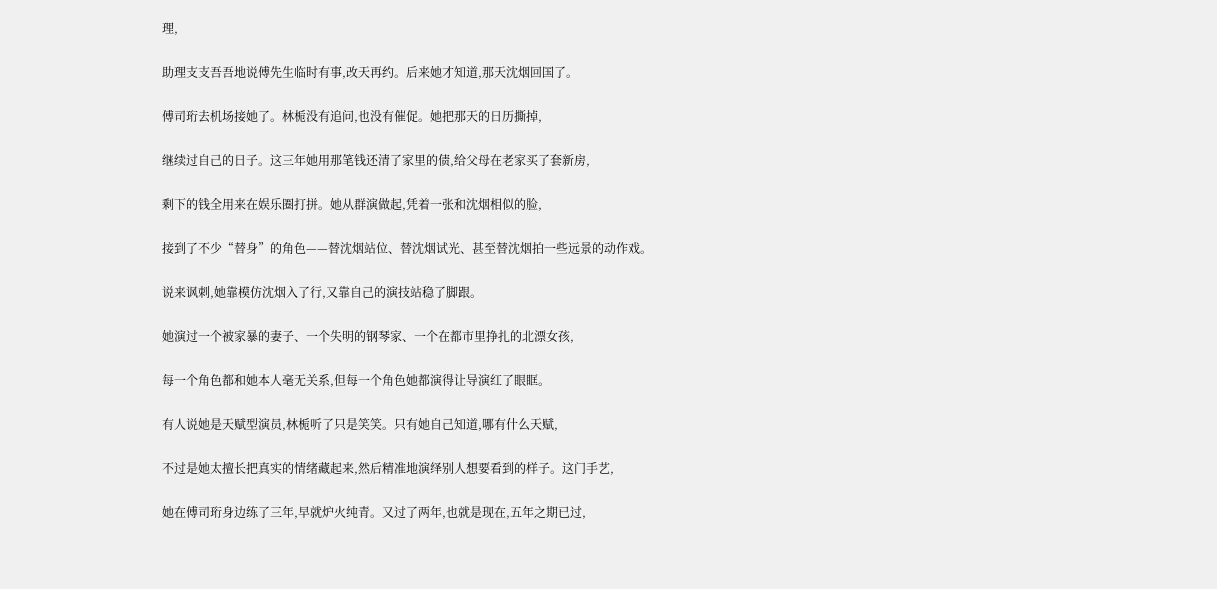理,

助理支支吾吾地说傅先生临时有事,改天再约。后来她才知道,那天沈烟回国了。

傅司珩去机场接她了。林栀没有追问,也没有催促。她把那天的日历撕掉,

继续过自己的日子。这三年她用那笔钱还清了家里的债,给父母在老家买了套新房,

剩下的钱全用来在娱乐圈打拼。她从群演做起,凭着一张和沈烟相似的脸,

接到了不少“替身”的角色——替沈烟站位、替沈烟试光、甚至替沈烟拍一些远景的动作戏。

说来讽刺,她靠模仿沈烟入了行,又靠自己的演技站稳了脚跟。

她演过一个被家暴的妻子、一个失明的钢琴家、一个在都市里挣扎的北漂女孩,

每一个角色都和她本人毫无关系,但每一个角色她都演得让导演红了眼眶。

有人说她是天赋型演员,林栀听了只是笑笑。只有她自己知道,哪有什么天赋,

不过是她太擅长把真实的情绪藏起来,然后精准地演绎别人想要看到的样子。这门手艺,

她在傅司珩身边练了三年,早就炉火纯青。又过了两年,也就是现在,五年之期已过,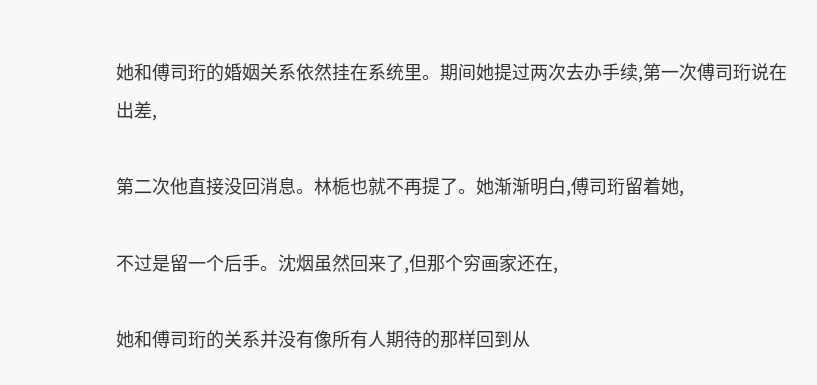她和傅司珩的婚姻关系依然挂在系统里。期间她提过两次去办手续,第一次傅司珩说在出差,

第二次他直接没回消息。林栀也就不再提了。她渐渐明白,傅司珩留着她,

不过是留一个后手。沈烟虽然回来了,但那个穷画家还在,

她和傅司珩的关系并没有像所有人期待的那样回到从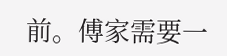前。傅家需要一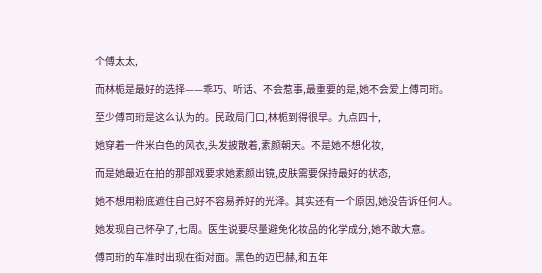个傅太太,

而林栀是最好的选择——乖巧、听话、不会惹事,最重要的是,她不会爱上傅司珩。

至少傅司珩是这么认为的。民政局门口,林栀到得很早。九点四十,

她穿着一件米白色的风衣,头发披散着,素颜朝天。不是她不想化妆,

而是她最近在拍的那部戏要求她素颜出镜,皮肤需要保持最好的状态,

她不想用粉底遮住自己好不容易养好的光泽。其实还有一个原因,她没告诉任何人。

她发现自己怀孕了,七周。医生说要尽量避免化妆品的化学成分,她不敢大意。

傅司珩的车准时出现在街对面。黑色的迈巴赫,和五年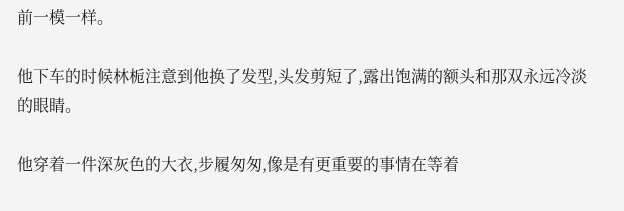前一模一样。

他下车的时候林栀注意到他换了发型,头发剪短了,露出饱满的额头和那双永远冷淡的眼睛。

他穿着一件深灰色的大衣,步履匆匆,像是有更重要的事情在等着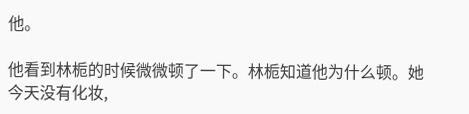他。

他看到林栀的时候微微顿了一下。林栀知道他为什么顿。她今天没有化妆,